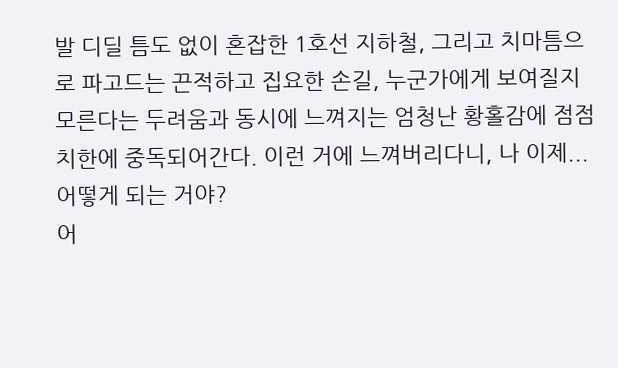발 디딜 틈도 없이 혼잡한 1호선 지하철, 그리고 치마틈으로 파고드는 끈적하고 집요한 손길, 누군가에게 보여질지 모른다는 두려움과 동시에 느껴지는 엄청난 황홀감에 점점 치한에 중독되어간다. 이런 거에 느껴버리다니, 나 이제... 어떻게 되는 거야?
어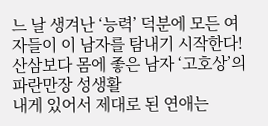느 날 생겨난 ‘능력’ 덕분에 모든 여자들이 이 남자를 탐내기 시작한다! 산삼보다 몸에 좋은 남자 ‘고호상’의 파란만장 성생활
내게 있어서 제대로 된 연애는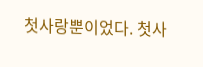첫사랑뿐이었다. 첫사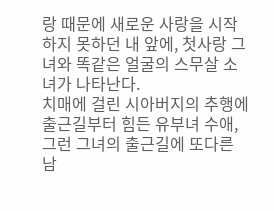랑 때문에 새로운 사랑을 시작하지 못하던 내 앞에, 첫사랑 그녀와 똑같은 얼굴의 스무살 소녀가 나타난다.
치매에 걸린 시아버지의 추행에 출근길부터 힘든 유부녀 수애, 그런 그녀의 출근길에 또다른 남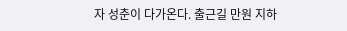자 성춘이 다가온다. 출근길 만원 지하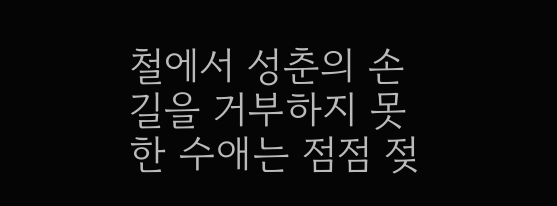철에서 성춘의 손길을 거부하지 못한 수애는 점점 젖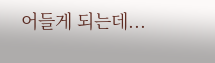어들게 되는데...